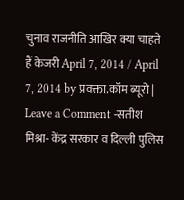चुनाव राजनीति आखिर क्या चाहते हैं केजरी April 7, 2014 / April 7, 2014 by प्रवक्ता.कॉम ब्यूरो | Leave a Comment -सतीश मिश्रा- केंद्र सरकार व दिल्ली पुलिस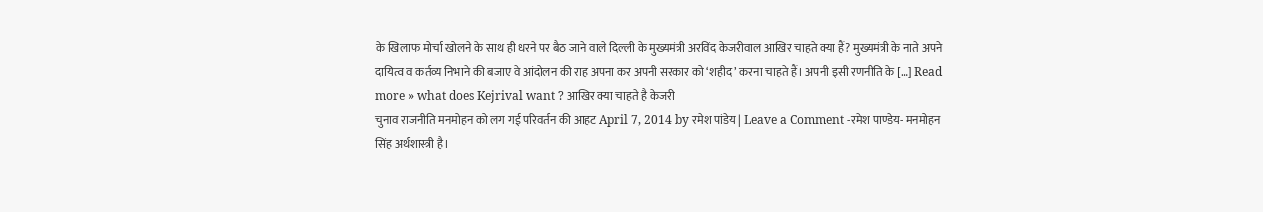के खिलाफ मोर्चा खोलने के साथ ही धरने पर बैठ जाने वाले दिल्ली के मुख्यमंत्री अरविंद केजरीवाल आखिर चाहते क्या हैं? मुख्यमंत्री के नाते अपने दायित्व व कर्तव्य निभाने की बजाए वे आंदोलन की राह अपना कर अपनी सरकार को ‘शहीद’ करना चाहते हैं। अपनी इसी रणनीति के […] Read more » what does Kejrival want ? आखिर क्या चाहते है केजरी
चुनाव राजनीति मनमोहन को लग गई परिवर्तन की आहट April 7, 2014 by रमेश पांडेय | Leave a Comment -रमेश पाण्डेय- मनमोहन सिंह अर्थशास्त्री है।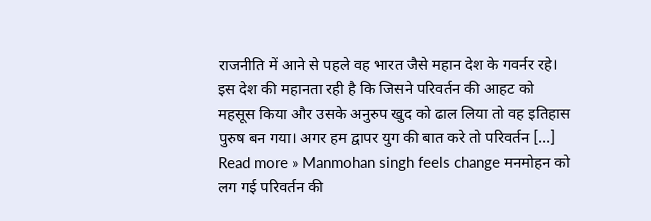राजनीति में आने से पहले वह भारत जैसे महान देश के गवर्नर रहे। इस देश की महानता रही है कि जिसने परिवर्तन की आहट को महसूस किया और उसके अनुरुप खुद को ढाल लिया तो वह इतिहास पुरुष बन गया। अगर हम द्वापर युग की बात करे तो परिवर्तन […] Read more » Manmohan singh feels change मनमोहन को लग गई परिवर्तन की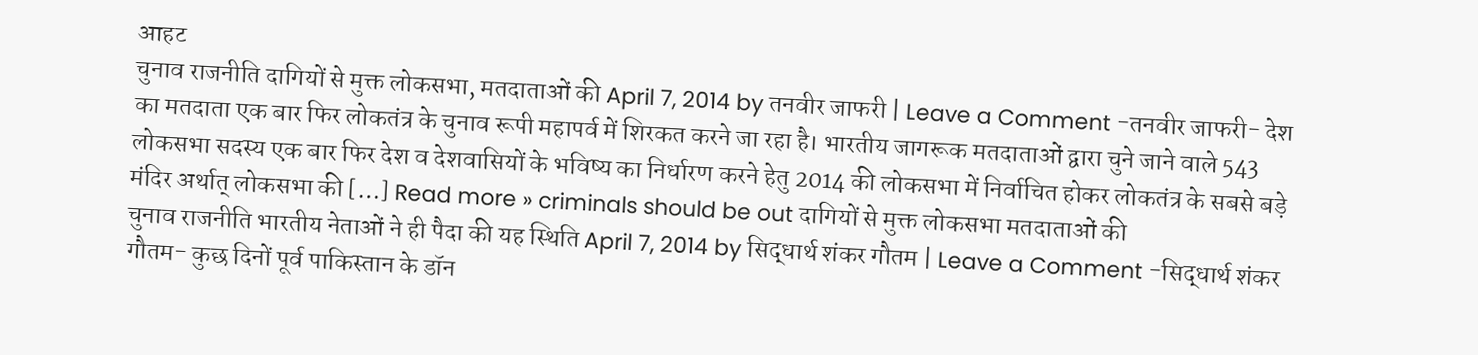आहट
चुनाव राजनीति दागियों से मुक्त लोकसभा, मतदाताओं की April 7, 2014 by तनवीर जाफरी | Leave a Comment -तनवीर जाफरी- देश का मतदाता एक बार फिर लोकतंत्र के चुनाव रूपी महापर्व में शिरकत करने जा रहा है। भारतीय जागरूक मतदाताओं द्वारा चुने जाने वाले 543 लोकसभा सदस्य एक बार फिर देश व देशवासियों के भविष्य का निर्धारण करने हेतु 2014 की लोकसभा में निर्वाचित होकर लोकतंत्र के सबसे बड़े मंदिर अर्थात् लोकसभा की […] Read more » criminals should be out दागियों से मुक्त लोकसभा मतदाताओं की
चुनाव राजनीति भारतीय नेताओं ने ही पैदा की यह स्थिति April 7, 2014 by सिद्धार्थ शंकर गौतम | Leave a Comment -सिद्धार्थ शंकर गौतम- कुछ दिनों पूर्व पाकिस्तान के डॉन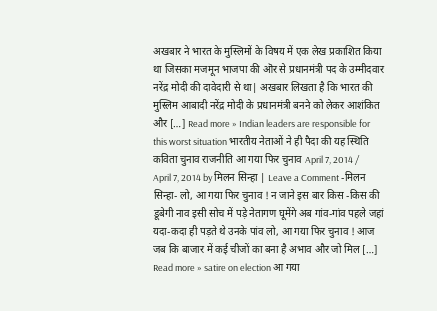अखबार ने भारत के मुस्लिमों के विषय में एक लेख प्रकाशित किया था जिसका मजमून भाजपा की ऒर से प्रधानमंत्री पद के उम्मीदवार नरेंद्र मोदी की दावेदारी से था| अखबार लिखता है कि भारत की मुस्लिम आबादी नरेंद्र मोदी के प्रधानमंत्री बनने को लेकर आशंकित और […] Read more » Indian leaders are responsible for this worst situation भारतीय नेताओं ने ही पैदा की यह स्थिति
कविता चुनाव राजनीति आ गया फिर चुनाव April 7, 2014 / April 7, 2014 by मिलन सिन्हा | Leave a Comment -मिलन सिन्हा- लो, आ गया फिर चुनाव ! न जाने इस बार किस -किस की डूबेगी नाव इसी सोच में पड़े नेतागण घूमेंगे अब गांव-गांव पहले जहां यदा-कदा ही पड़ते थे उनके पांव लो, आ गया फिर चुनाव ! आज जब कि बाजार में कई चीजों का बना है अभाव और जो मिल […] Read more » satire on election आ गया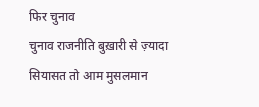फिर चुनाव
चुनाव राजनीति बुख़ारी से ज़्यादा सियासत तो आम मुसलमान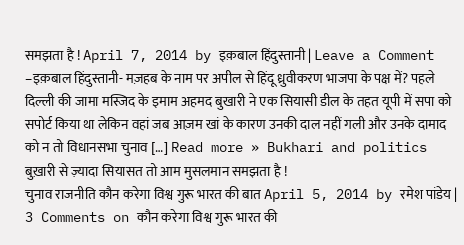समझता है ! April 7, 2014 by इक़बाल हिंदुस्तानी | Leave a Comment –इक़बाल हिंदुस्तानी- मज़हब के नाम पर अपील से हिंदू ध्रुवीकरण भाजपा के पक्ष में? पहले दिल्ली की जामा मस्जिद के इमाम अहमद बुखारी ने एक सियासी डील के तहत यूपी में सपा को सपोर्ट किया था लेकिन वहां जब आज़म खां के कारण उनकी दाल नहीं गली और उनके दामाद को न तो विधानसभा चुनाव […] Read more » Bukhari and politics बुख़ारी से ज़्यादा सियासत तो आम मुसलमान समझता है !
चुनाव राजनीति कौन करेगा विश्व गुरू भारत की बात April 5, 2014 by रमेश पांडेय | 3 Comments on कौन करेगा विश्व गुरू भारत की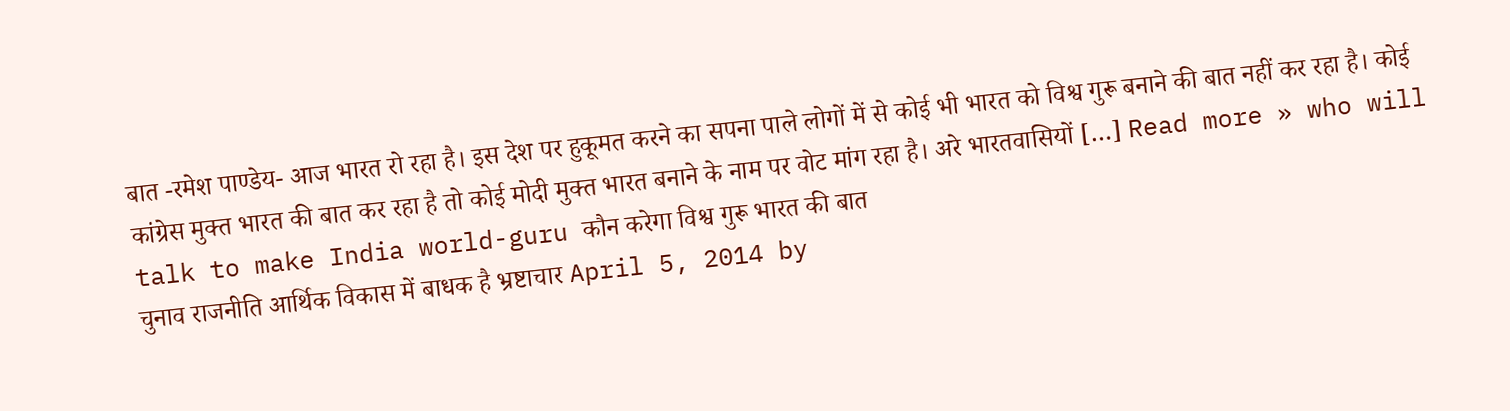बात -रमेश पाण्डेय- आज भारत रो रहा है। इस देश पर हुकूमत करने का सपना पाले लोगों में से कोई भी भारत को विश्व गुरू बनाने की बात नहीं कर रहा है। कोई कांग्रेस मुक्त भारत की बात कर रहा है तो कोई मोदी मुक्त भारत बनाने के नाम पर वोट मांग रहा है। अरे भारतवासियों […] Read more » who will talk to make India world-guru कौन करेगा विश्व गुरू भारत की बात
चुनाव राजनीति आर्थिक विकास में बाधक है भ्रष्टाचार April 5, 2014 by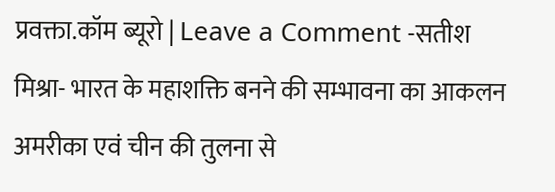प्रवक्ता.कॉम ब्यूरो | Leave a Comment -सतीश मिश्रा- भारत के महाशक्ति बनने की सम्भावना का आकलन अमरीका एवं चीन की तुलना से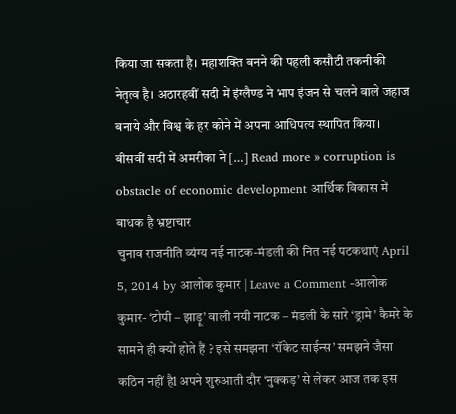किया जा सकता है। महाशक्ति बनने की पहली कसौटी तकनीकी नेतृत्व है। अठारहवीं सदी में इंग्लैण्ड ने भाप इंजन से चलने वाले जहाज बनाये और विश्व के हर कोने में अपना आधिपत्य स्थापित किया। बीसवीं सदी में अमरीका ने […] Read more » corruption is obstacle of economic development आर्थिक विकास में बाधक है भ्रष्टाचार
चुनाव राजनीति व्यंग्य नई नाटक-मंडली की नित नई पटकथाएं April 5, 2014 by आलोक कुमार | Leave a Comment -आलोक कुमार- ‘टोपी – झाड़ू’ वाली नयी नाटक – मंडली के सारे ‘ड्रामे’ कैमरे के सामने ही क्यों होते हैं ? इसे समझना ‘रॉकेट साईन्स’ समझने जैसा कठिन नहीं हैl अपने शुरुआती दौर ‘नुक्कड़’ से लेकर आज तक इस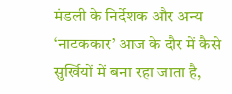मंडली के निर्देशक और अन्य ‘नाटककार’ आज के दौर में कैसे सुर्खियों में बना रहा जाता है,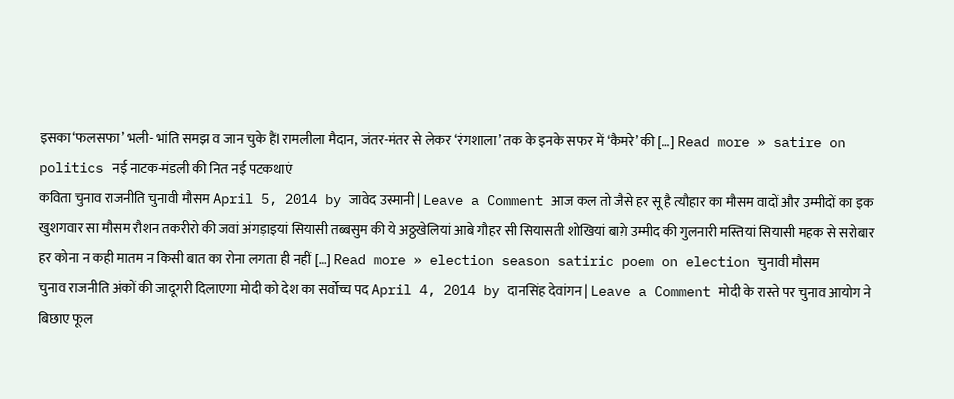इसका‘फलसफा’ भली- भांति समझ व जान चुके हैंl रामलीला मैदान, जंतर-मंतर से लेकर ‘रंगशाला’ तक के इनके सफर में ‘कैमरे’ की […] Read more » satire on politics नई नाटक-मंडली की नित नई पटकथाएं
कविता चुनाव राजनीति चुनावी मौसम April 5, 2014 by जावेद उस्मानी | Leave a Comment आज कल तो जैसे हर सू है त्यौहार का मौसम वादों और उम्मीदों का इक खुशगवार सा मौसम रौशन तकरीरो की जवां अंगड़ाइयां सियासी तब्बसुम की ये अठ्ठखेलियां आबे गौहर सी सियासती शोखियां बाग़े उम्मीद की गुलनारी मस्तियां सियासी महक से सरोबार हर कोना न कही मातम न किसी बात का रोना लगता ही नहीं […] Read more » election season satiric poem on election चुनावी मौसम
चुनाव राजनीति अंकों की जादूगरी दिलाएगा मोदी को देश का सर्वोच्च पद April 4, 2014 by दानसिंह देवांगन | Leave a Comment मोदी के रास्ते पर चुनाव आयोग ने बिछाए फूल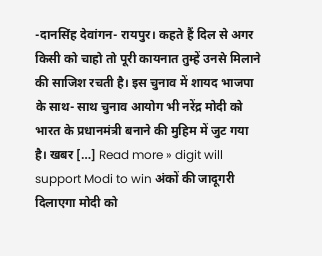-दानसिंह देवांगन- रायपुर। कहते हैं दिल से अगर किसी को चाहो तो पूरी कायनात तुम्हें उनसे मिलाने की साजिश रचती है। इस चुनाव में शायद भाजपा के साथ- साथ चुनाव आयोग भी नरेंद्र मोदी को भारत के प्रधानमंत्री बनाने की मुहिम में जुट गया है। खबर […] Read more » digit will support Modi to win अंकों की जादूगरी दिलाएगा मोदी को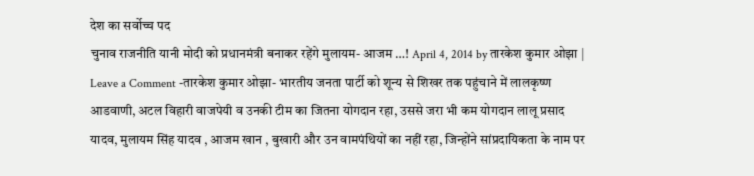देश का सर्वोच्च पद
चुनाव राजनीति यानी मोदी को प्रधानमंत्री बनाकर रहेंगे मुलायम- आजम …! April 4, 2014 by तारकेश कुमार ओझा | Leave a Comment -तारकेश कुमार ओझा- भारतीय जनता पार्टी को शून्य से शिखर तक पहुंचाने में लालकृष्ण आडवाणी, अटल विहारी वाजपेयी व उनकी टीम का जितना योगदान रहा, उससे जरा भी कम योगदान लालू प्रसाद यादव, मुलायम सिंह यादव , आजम खान , बुखारी और उन वामपंथियों का नहीं रहा, जिन्होंने सांप्रदायिकता के नाम पर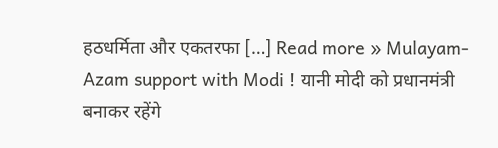हठधर्मिता और एकतरफा […] Read more » Mulayam- Azam support with Modi ! यानी मोदी को प्रधानमंत्री बनाकर रहेंगे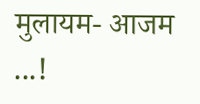मुलायम- आजम ...!